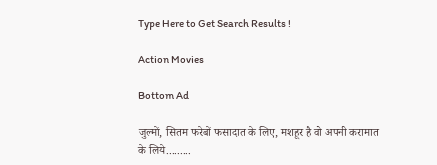Type Here to Get Search Results !

Action Movies

Bottom Ad

जुल्मों, सितम फरेबों फसादात के लिए, मशहूर है वो अपनी करामात के लिये.........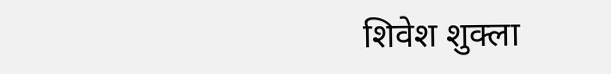शिवेश शुक्ला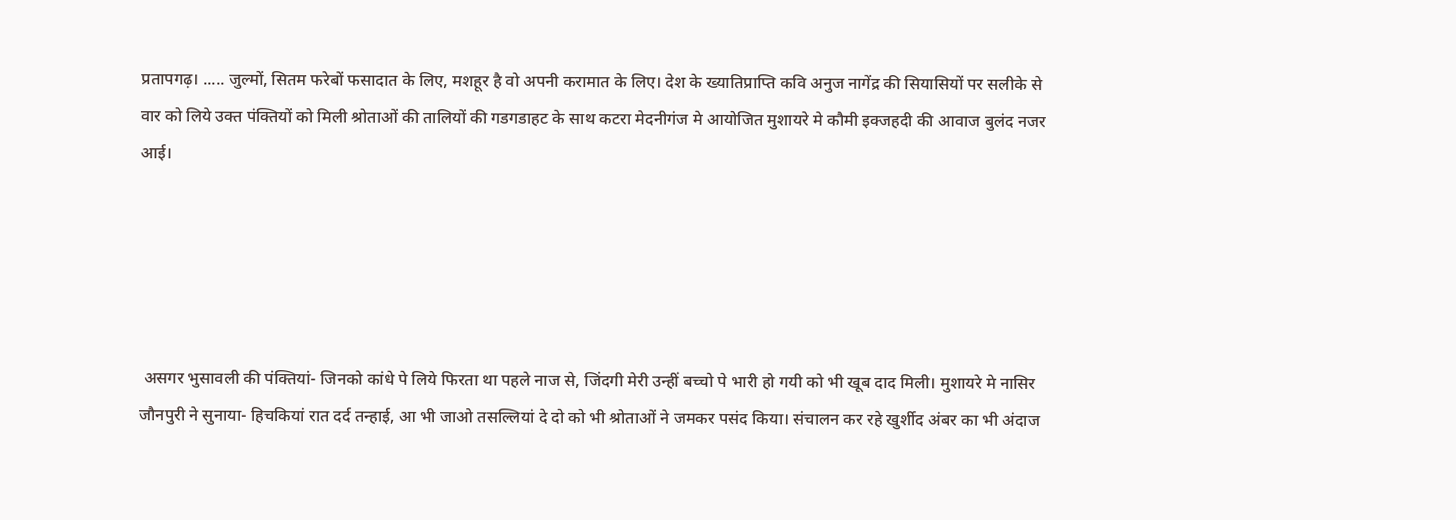प्रतापगढ़। ..... जुल्मों, सितम फरेबों फसादात के लिए, मशहूर है वो अपनी करामात के लिए। देश के ख्यातिप्राप्ति कवि अनुज नागेंद्र की सियासियों पर सलीके से वार को लिये उक्त पंक्तियों को मिली श्रोताओं की तालियों की गडगडाहट के साथ कटरा मेदनीगंज मे आयोजित मुशायरे मे कौमी इक्जहदी की आवाज बुलंद नजर आई।





 असगर भुसावली की पंक्तियां- जिनको कांधे पे लिये फिरता था पहले नाज से, जिंदगी मेरी उन्हीं बच्चो पे भारी हो गयी को भी खूब दाद मिली। मुशायरे मे नासिर जौनपुरी ने सुनाया- हिचकियां रात दर्द तन्हाई, आ भी जाओ तसल्लियां दे दो को भी श्रोताओं ने जमकर पसंद किया। संचालन कर रहे खुर्शीद अंबर का भी अंदाज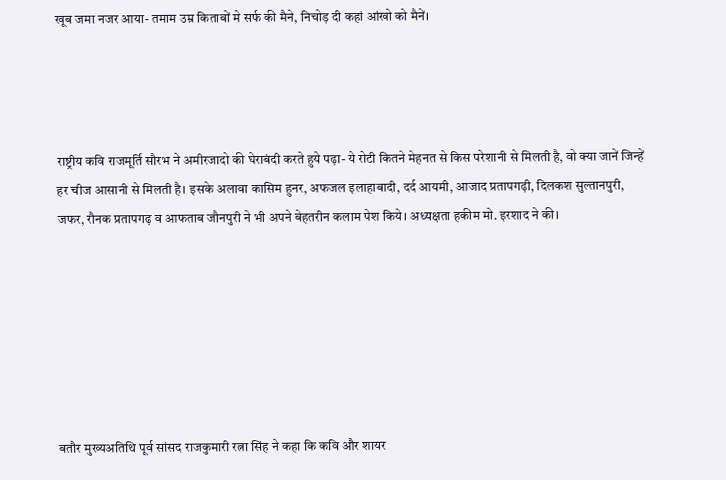खूब जमा नजर आया- तमाम उम्र किताबों मे सर्फ की मैने, निचोड़ दी कहां आंखो को मैनें।




राष्ट्रीय कवि राजमूर्ति सौरभ ने अमीरजादो की घेराबंदी करते हुये पढ़ा- ये रोटी कितने मेहनत से किस परेशानी से मिलती है, वो क्या जानें जिन्हें हर चीज आसानी से मिलती है। इसके अलावा कासिम हुनर, अफजल इलाहाबादी, दर्द आयमी, आजाद प्रतापगढ़ी, दिलकश सुल्तानपुरी, जफर, रौनक प्रतापगढ़ व आफताब जौनपुरी ने भी अपने बेहतरीन कलाम पेश किये। अध्यक्षता हकीम मो. इरशाद ने की।







बतौर मुख्यअतिथि पूर्व सांसद राजकुमारी रत्ना सिंह ने कहा कि कवि और शायर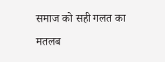समाज को सही गलत का मतलब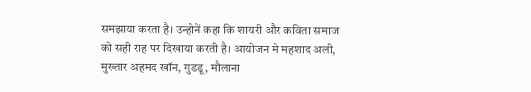समझाया करता है। उन्होनें कहा कि शायरी और कविता समाज को सही राह पर दिखाया करती है। आयोजन मे महशाद अली, मुख्तार अहमद खॉन, गुडडू, मौलाना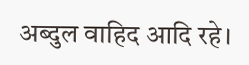अब्दुल वाहिद आदि रहे।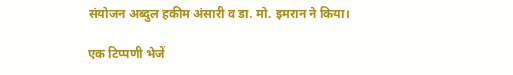संयोजन अब्दुल हकीम अंसारी व डा. मो. इमरान ने किया।

एक टिप्पणी भेजें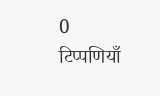0 टिप्पणियाँ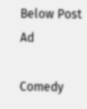Below Post Ad

Comedy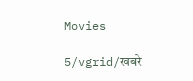Movies

5/vgrid/खबरे